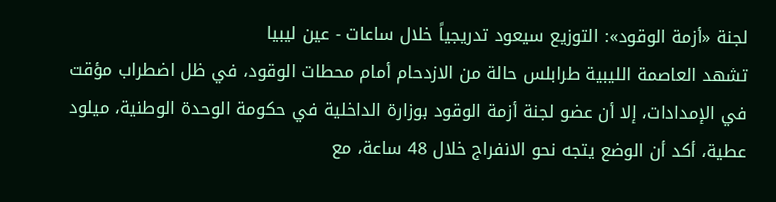لجنة «أزمة الوقود»: التوزيع سيعود تدريجياً خلال ساعات - عين ليبيا
تشهد العاصمة الليبية طرابلس حالة من الازدحام أمام محطات الوقود، في ظل اضطراب مؤقت في الإمدادات، إلا أن عضو لجنة أزمة الوقود بوزارة الداخلية في حكومة الوحدة الوطنية، ميلود عطية، أكد أن الوضع يتجه نحو الانفراج خلال 48 ساعة، مع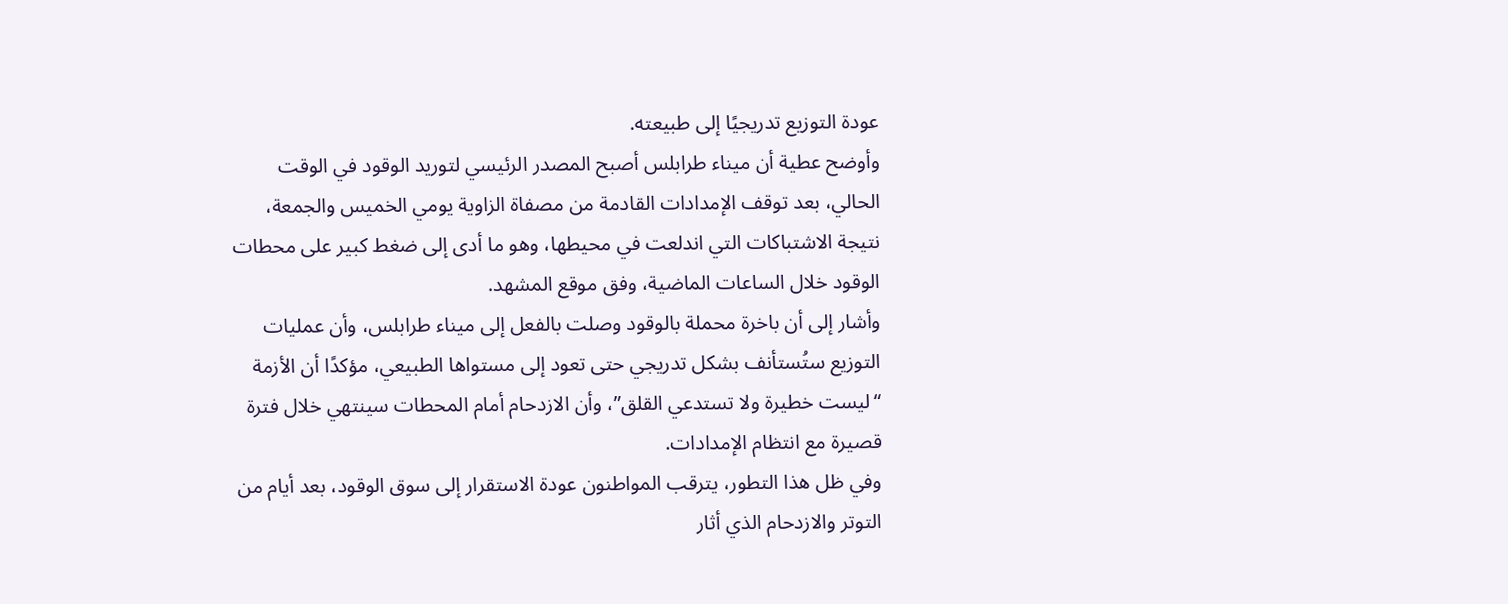عودة التوزيع تدريجيًا إلى طبيعته.
وأوضح عطية أن ميناء طرابلس أصبح المصدر الرئيسي لتوريد الوقود في الوقت الحالي، بعد توقف الإمدادات القادمة من مصفاة الزاوية يومي الخميس والجمعة، نتيجة الاشتباكات التي اندلعت في محيطها، وهو ما أدى إلى ضغط كبير على محطات الوقود خلال الساعات الماضية، وفق موقع المشهد.
وأشار إلى أن باخرة محملة بالوقود وصلت بالفعل إلى ميناء طرابلس، وأن عمليات التوزيع ستُستأنف بشكل تدريجي حتى تعود إلى مستواها الطبيعي، مؤكدًا أن الأزمة “ليست خطيرة ولا تستدعي القلق”، وأن الازدحام أمام المحطات سينتهي خلال فترة قصيرة مع انتظام الإمدادات.
وفي ظل هذا التطور، يترقب المواطنون عودة الاستقرار إلى سوق الوقود، بعد أيام من التوتر والازدحام الذي أثار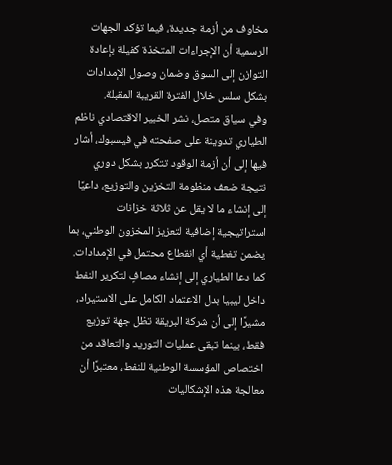مخاوف من أزمة جديدة، فيما تؤكد الجهات الرسمية أن الإجراءات المتخذة كفيلة بإعادة التوازن إلى السوق وضمان وصول الإمدادات بشكل سلس خلال الفترة القريبة المقبلة.
وفي سياق متصل، نشر الخبير الاقتصادي ناظم الطياري تدوينة على صفحته في فيسبوك، أشار فيها إلى أن أزمة الوقود تتكرر بشكل دوري نتيجة ضعف منظومة التخزين والتوزيع، داعيًا إلى إنشاء ما لا يقل عن ثلاثة خزانات استراتيجية إضافية لتعزيز المخزون الوطني، بما يضمن تغطية أي انقطاع محتمل في الإمدادات.
كما دعا الطياري إلى إنشاء مصافٍ لتكرير النفط داخل ليبيا بدل الاعتماد الكامل على الاستيراد، مشيرًا إلى أن شركة البريقة تظل جهة توزيع فقط، بينما تبقى عمليات التوريد والتعاقد من اختصاص المؤسسة الوطنية للنفط، معتبرًا أن معالجة هذه الإشكاليات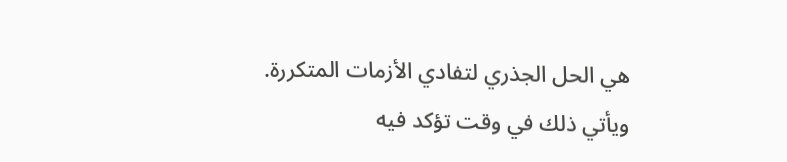هي الحل الجذري لتفادي الأزمات المتكررة.
ويأتي ذلك في وقت تؤكد فيه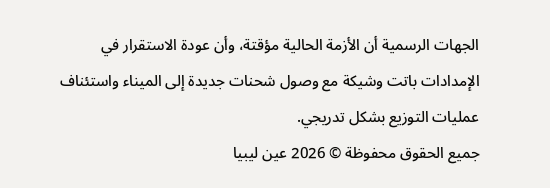الجهات الرسمية أن الأزمة الحالية مؤقتة، وأن عودة الاستقرار في الإمدادات باتت وشيكة مع وصول شحنات جديدة إلى الميناء واستئناف عمليات التوزيع بشكل تدريجي.
جميع الحقوق محفوظة © 2026 عين ليبيا